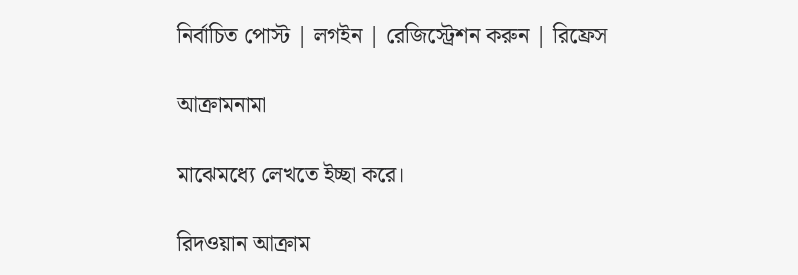নির্বাচিত পোস্ট | লগইন | রেজিস্ট্রেশন করুন | রিফ্রেস

আক্রামনামা

মাঝেমধ্যে লেখতে ইচ্ছা করে।

রিদওয়ান আক্রাম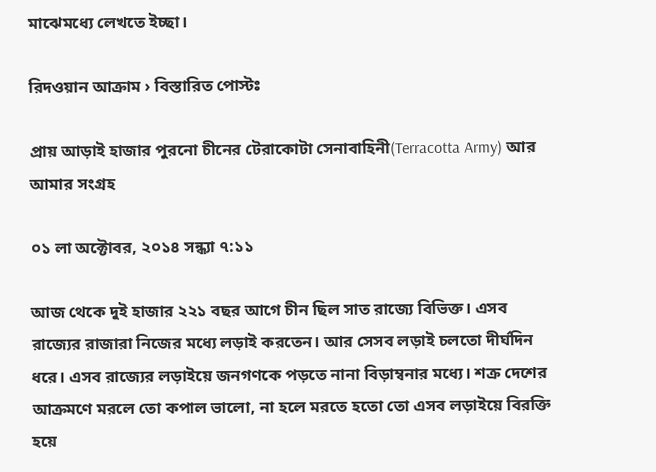মাঝেমধ্যে লেখতে ইচ্ছা।

রিদওয়ান আক্রাম › বিস্তারিত পোস্টঃ

প্রায় আড়াই হাজার পুরনো চীনের টেরাকোটা সেনাবাহিনী(Terracotta Army) আর আমার সংগ্রহ

০১ লা অক্টোবর, ২০১৪ সন্ধ্যা ৭:১১

আজ থেকে দুই হাজার ২২১ বছর আগে চীন ছিল সাত রাজ্যে বিভিক্ত। এসব রাজ্যের রাজারা নিজের মধ্যে লড়াই করতেন। আর সেসব লড়াই চলতো দীর্ঘদিন ধরে। এসব রাজ্যের লড়াইয়ে জনগণকে পড়তে নানা বিড়াম্বনার মধ্যে। শক্র দেশের আক্রমণে মরলে তো কপাল ভালো, না হলে মরতে হতো তো এসব লড়াইয়ে বিরক্তি হয়ে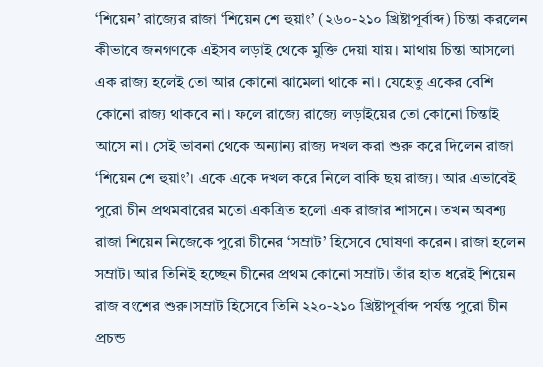‘শিয়েন’ রাজ্যের রাজা ‘শিয়েন শে হুয়াং’ (২৬০-২১০ খ্রিষ্টাপূর্বাব্দ) চিন্তা করলেন কীভাবে জনগণকে এইসব লড়াই থেকে মুক্তি দেয়া যায়। মাথায় চিন্তা আসলো এক রাজ্য হলেই তো আর কোনো ঝামেলা থাকে না। যেহেতু একের বেশি কোনো রাজ্য থাকবে না। ফলে রাজ্যে রাজ্যে লড়াইয়ের তো কোনো চিন্তাই আসে না। সেই ভাবনা থেকে অন্যান্য রাজ্য দখল করা শুরু করে দিলেন রাজা ‘শিয়েন শে হুয়াং’। একে একে দখল করে নিলে বাকি ছয় রাজ্য। আর এভাবেই পুরো চীন প্রথমবারের মতো একত্রিত হলো এক রাজার শাসনে। তখন অবশ্য রাজা শিয়েন নিজেকে পুরো চীনের ‘সম্রাট’ হিসেবে ঘোষণা করেন। রাজা হলেন সম্রাট। আর তিনিই হচ্ছেন চীনের প্রথম কোনো সম্রাট। তাঁর হাত ধরেই শিয়েন রাজ বংশের শুরু।সম্রাট হিসেবে তিনি ২২০-২১০ খ্রিষ্টাপূর্বাব্দ পর্যন্ত পুরো চীন প্রচন্ড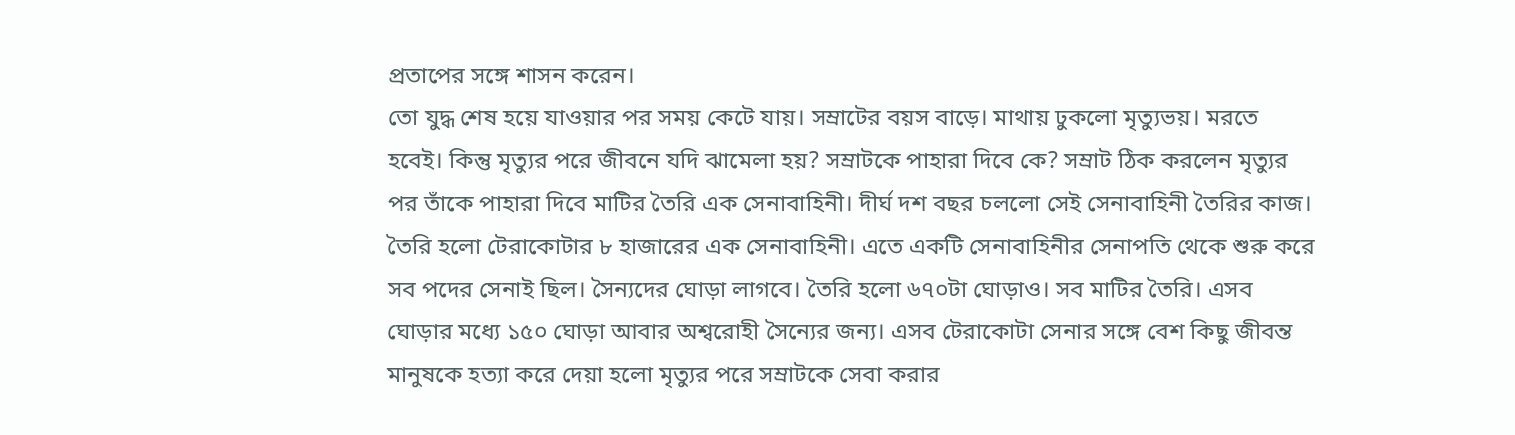প্রতাপের সঙ্গে শাসন করেন।
তো যুদ্ধ শেষ হয়ে যাওয়ার পর সময় কেটে যায়। সম্রাটের বয়স বাড়ে। মাথায় ঢুকলো মৃত্যুভয়। মরতে হবেই। কিন্তু মৃত্যুর পরে জীবনে যদি ঝামেলা হয়? সম্রাটকে পাহারা দিবে কে? সম্রাট ঠিক করলেন মৃত্যুর পর তাঁকে পাহারা দিবে মাটির তৈরি এক সেনাবাহিনী। দীর্ঘ দশ বছর চললো সেই সেনাবাহিনী তৈরির কাজ। তৈরি হলো টেরাকোটার ৮ হাজারের এক সেনাবাহিনী। এতে একটি সেনাবাহিনীর সেনাপতি থেকে শুরু করে সব পদের সেনাই ছিল। সৈন্যদের ঘোড়া লাগবে। তৈরি হলো ৬৭০টা ঘোড়াও। সব মাটির তৈরি। এসব ঘোড়ার মধ্যে ১৫০ ঘোড়া আবার অশ্বরোহী সৈন্যের জন্য। এসব টেরাকোটা সেনার সঙ্গে বেশ কিছু জীবন্ত মানুষকে হত্যা করে দেয়া হলো মৃত্যুর পরে সম্রাটকে সেবা করার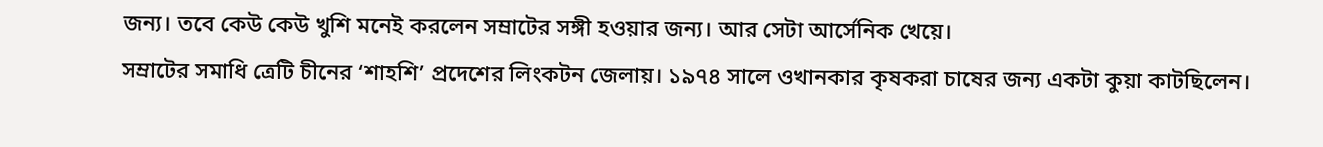জন্য। তবে কেউ কেউ খুশি মনেই করলেন সম্রাটের সঙ্গী হওয়ার জন্য। আর সেটা আর্সেনিক খেয়ে।
সম্রাটের সমাধি ত্রেটি চীনের ‘শাহশি’ প্রদেশের লিংকটন জেলায়। ১৯৭৪ সালে ওখানকার কৃষকরা চাষের জন্য একটা কুয়া কাটছিলেন।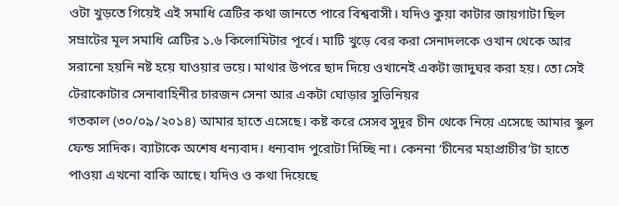ওটা খুড়তে গিয়েই এই সমাধি ত্রেটির কথা জানতে পারে বিশ্ববাসী। যদিও কুয়া কাটার জায়গাটা ছিল সম্রাটের মূল সমাধি ত্রেটির ১.৬ কিলোমিটার পূর্বে। মাটি খুড়ে বের করা সেনাদলকে ওখান থেকে আর সরানো হয়নি নষ্ট হয়ে যাওয়ার ভয়ে। মাথার উপরে ছাদ দিয়ে ওখানেই একটা জাদুঘর করা হয়। তো সেই টেরাকোটার সেনাবাহিনীর চারজন সেনা আর একটা ঘোড়ার সুভিনিয়র
গতকাল (৩০/০৯/২০১৪) আমার হাতে এসেছে। কষ্ট করে সেসব সুদূর চীন থেকে নিয়ে এসেছে আমার স্কুল ফেন্ড সাদিক। ব্যাটাকে অশেষ ধন্যবাদ। ধন্যবাদ পুরোটা দিচ্ছি না। কেননা ‘চীনের মহাপ্রাচীর’টা হাতে পাওয়া এখনো বাকি আছে। যদিও ও কথা দিয়েছে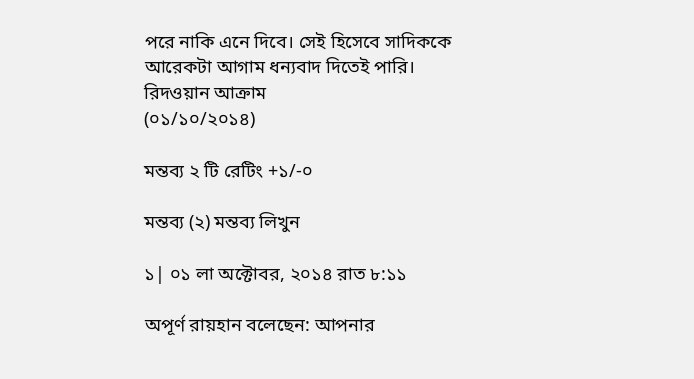পরে নাকি এনে দিবে। সেই হিসেবে সাদিককে আরেকটা আগাম ধন্যবাদ দিতেই পারি।
রিদওয়ান আক্রাম
(০১/১০/২০১৪)

মন্তব্য ২ টি রেটিং +১/-০

মন্তব্য (২) মন্তব্য লিখুন

১| ০১ লা অক্টোবর, ২০১৪ রাত ৮:১১

অপূর্ণ রায়হান বলেছেন: আপনার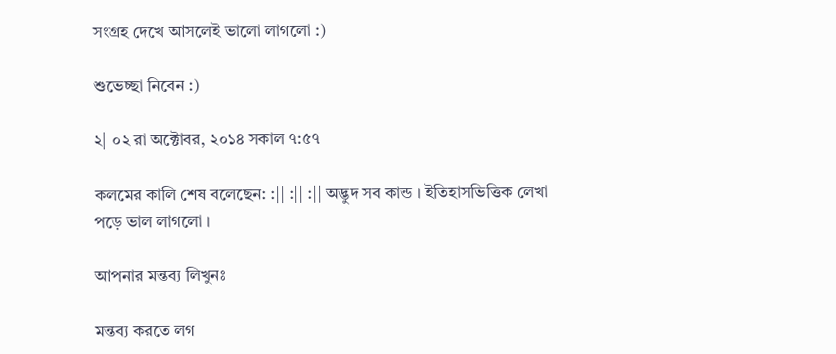সংগ্রহ দেখে আসলেই ভালো লাগলো :)

শুভেচ্ছা নিবেন :)

২| ০২ রা অক্টোবর, ২০১৪ সকাল ৭:৫৭

কলমের কালি শেষ বলেছেন: :|| :|| :|| অদ্ভুদ সব কান্ড । ইতিহাসভিত্তিক লেখা পড়ে ভাল লাগলো ।

আপনার মন্তব্য লিখুনঃ

মন্তব্য করতে লগ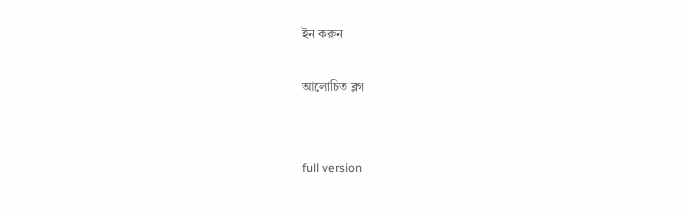ইন করুন

আলোচিত ব্লগ


full version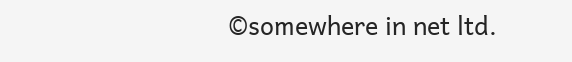©somewhere in net ltd.